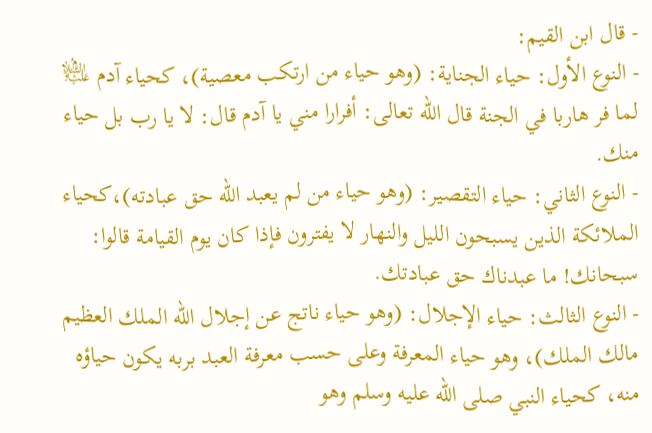- قال ابن القيم:
- النوع الأول: حياء الجناية: (وهو حياء من ارتكب معصية)، كحياء آدم ﵇ لما فر هاربا في الجنة قال الله تعالى: أفرارا مني يا آدم قال: لا يا رب بل حياء منك.
- النوع الثاني: حياء التقصير: (وهو حياء من لم يعبد الله حق عبادته)،كحياء الملائكة الذين يسبحون الليل والنهار لا يفترون فإذا كان يوم القيامة قالوا: سبحانك! ما عبدناك حق عبادتك.
- النوع الثالث: حياء الإجلال: (وهو حياء ناتج عن إجلال الله الملك العظيم مالك الملك)، وهو حياء المعرفة وعلى حسب معرفة العبد بربه يكون حياؤه منه، كحياء النبي صلى الله عليه وسلم وهو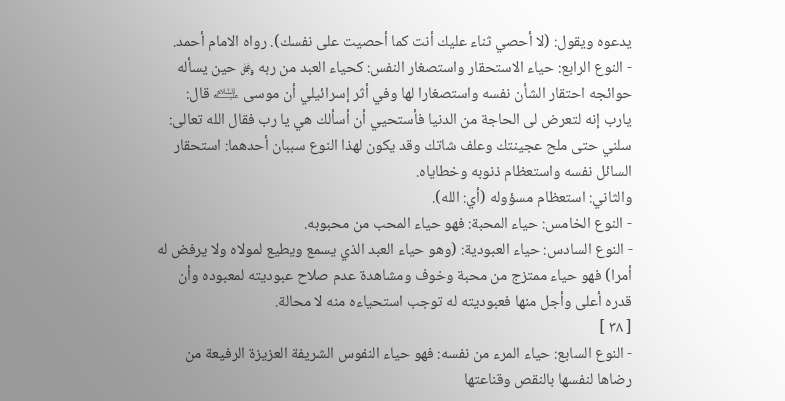يدعوه ويقول: (لا أحصي ثناء عليك أنت كما أحصيت على نفسك). رواه الامام أحمد.
- النوع الرابع: حياء الاستحقار واستصغار النفس: كحياء العبد من ربه ﷿ حين يسأله حوائجه احتقار الشأن نفسه واستصغارا لها وفي أثر إسرائيلي أن موسى ﵇ قال: يارب إنه لتعرض لى الحاجة من الدنيا فأستحيي أن أسألك هي يا رب فقال الله تعالى: سلني حتى ملح عجينتك وعلف شاتك وقد يكون لهذا النوع سببان أحدهما: استحقار السائل نفسه واستعظام ذنوبه وخطاياه.
والثاني: استعظام مسؤوله (أي: الله).
- النوع الخامس: حياء المحبة: فهو حياء المحب من محبوبه.
- النوع السادس: حياء العبودية: (وهو حياء العبد الذي يسمع ويطيع لمولاه ولا يرفض له أمرا) فهو حياء ممتزج من محبة وخوف ومشاهدة عدم صلاح عبوديته لمعبوده وأن قدره أعلى وأجل منها فعبوديته له توجب استحياءه منه لا محالة.
[ ٣٨ ]
- النوع السابع: حياء المرء من نفسه: فهو حياء النفوس الشريفة العزيزة الرفيعة من رضاها لنفسها بالنقص وقناعتها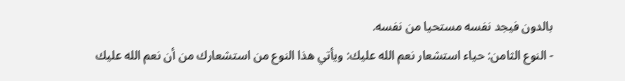بالدون فيجد نفسه مستحيا من نفسه.
- النوع الثامن: حياء استشعار نعم الله عليك: ويأتي هذا النوع من استشعارك من أن نعم الله عليك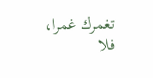تغمرك غمرا، فلا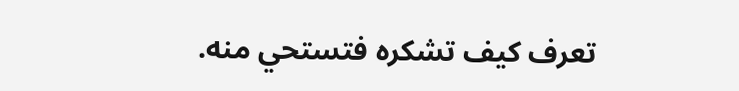تعرف كيف تشكره فتستحي منه.